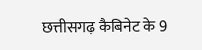छत्तीसगढ़ कैबिनेट के 9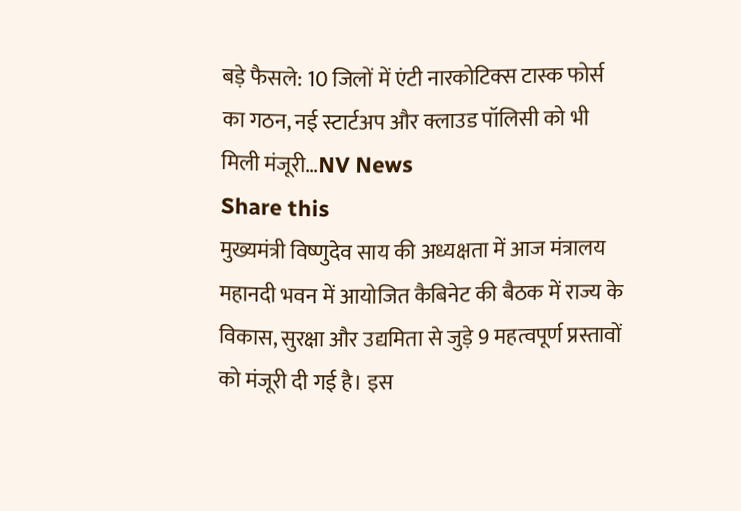बड़े फैसले: 10 जिलों में एंटी नारकोटिक्स टास्क फोर्स का गठन, नई स्टार्टअप और क्लाउड पॉलिसी को भी मिली मंजूरी…NV News
Share this
मुख्यमंत्री विष्णुदेव साय की अध्यक्षता में आज मंत्रालय महानदी भवन में आयोजित कैबिनेट की बैठक में राज्य के विकास, सुरक्षा और उद्यमिता से जुड़े 9 महत्वपूर्ण प्रस्तावों को मंजूरी दी गई है। इस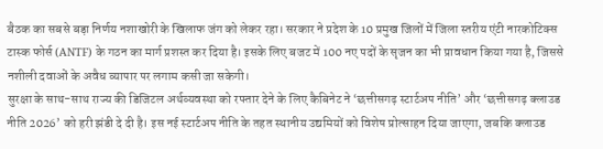बैठक का सबसे बड़ा निर्णय नशाखोरी के खिलाफ जंग को लेकर रहा। सरकार ने प्रदेश के 10 प्रमुख जिलों में जिला स्तरीय एंटी नारकोटिक्स टास्क फोर्स (ANTF) के गठन का मार्ग प्रशस्त कर दिया है। इसके लिए बजट में 100 नए पदों के सृजन का भी प्रावधान किया गया है, जिससे नशीली दवाओं के अवैध व्यापार पर लगाम कसी जा सकेगी।
सुरक्षा के साथ-साथ राज्य की डिजिटल अर्थव्यवस्था को रफ्तार देने के लिए कैबिनेट ने ‘छत्तीसगढ़ स्टार्टअप नीति’ और ‘छत्तीसगढ़ क्लाउड नीति 2026’ को हरी झंडी दे दी है। इस नई स्टार्टअप नीति के तहत स्थानीय उद्यमियों को विशेष प्रोत्साहन दिया जाएगा, जबकि क्लाउड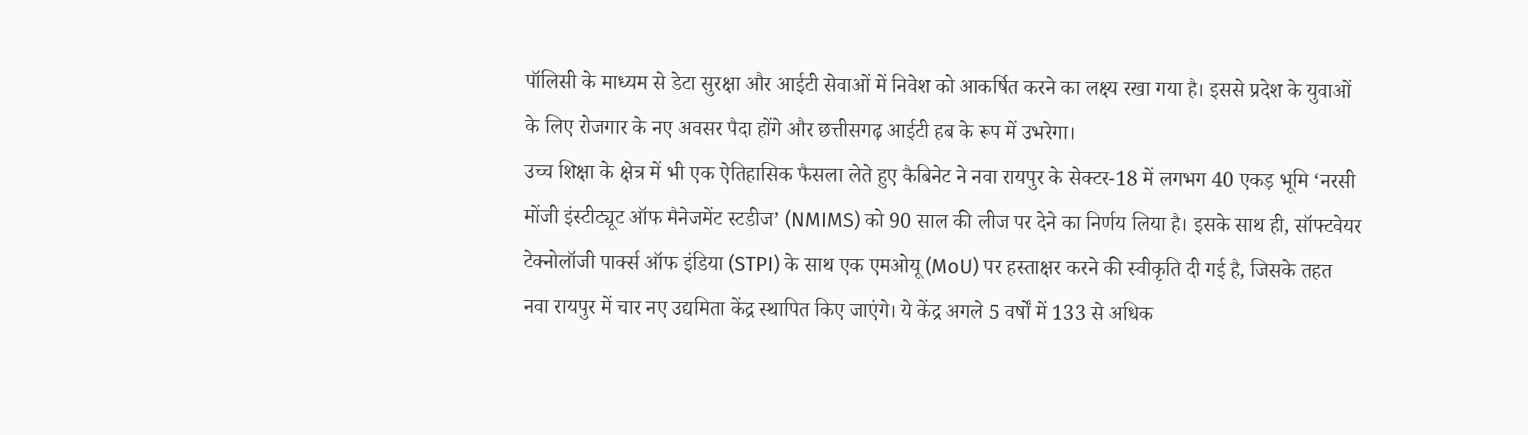पॉलिसी के माध्यम से डेटा सुरक्षा और आईटी सेवाओं में निवेश को आकर्षित करने का लक्ष्य रखा गया है। इससे प्रदेश के युवाओं के लिए रोजगार के नए अवसर पैदा होंगे और छत्तीसगढ़ आईटी हब के रूप में उभरेगा।
उच्च शिक्षा के क्षेत्र में भी एक ऐतिहासिक फैसला लेते हुए कैबिनेट ने नवा रायपुर के सेक्टर-18 में लगभग 40 एकड़ भूमि ‘नरसी मोंजी इंस्टीट्यूट ऑफ मैनेजमेंट स्टडीज’ (NMIMS) को 90 साल की लीज पर देने का निर्णय लिया है। इसके साथ ही, सॉफ्टवेयर टेक्नोलॉजी पार्क्स ऑफ इंडिया (STPI) के साथ एक एमओयू (MoU) पर हस्ताक्षर करने की स्वीकृति दी गई है, जिसके तहत नवा रायपुर में चार नए उद्यमिता केंद्र स्थापित किए जाएंगे। ये केंद्र अगले 5 वर्षों में 133 से अधिक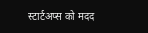स्टार्टअप्स को मदद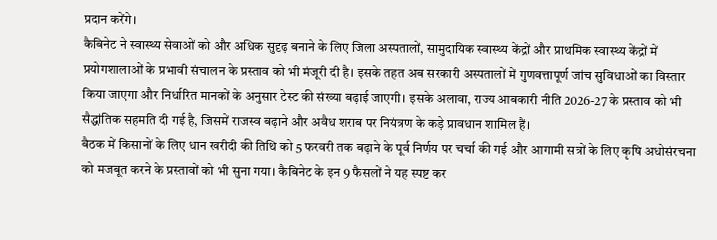प्रदान करेंगे।
कैबिनेट ने स्वास्थ्य सेवाओं को और अधिक सुदृढ़ बनाने के लिए जिला अस्पतालों, सामुदायिक स्वास्थ्य केंद्रों और प्राथमिक स्वास्थ्य केंद्रों में प्रयोगशालाओं के प्रभावी संचालन के प्रस्ताव को भी मंजूरी दी है। इसके तहत अब सरकारी अस्पतालों में गुणवत्तापूर्ण जांच सुविधाओं का विस्तार किया जाएगा और निर्धारित मानकों के अनुसार टेस्ट की संख्या बढ़ाई जाएगी। इसके अलावा, राज्य आबकारी नीति 2026-27 के प्रस्ताव को भी सैद्धांतिक सहमति दी गई है, जिसमें राजस्व बढ़ाने और अवैध शराब पर नियंत्रण के कड़े प्रावधान शामिल हैं।
बैठक में किसानों के लिए धान खरीदी की तिथि को 5 फरवरी तक बढ़ाने के पूर्व निर्णय पर चर्चा की गई और आगामी सत्रों के लिए कृषि अधोसंरचना को मजबूत करने के प्रस्तावों को भी सुना गया। कैबिनेट के इन 9 फैसलों ने यह स्पष्ट कर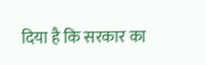दिया है कि सरकार का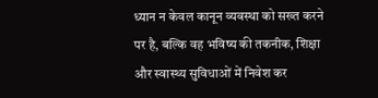ध्यान न केवल कानून व्यवस्था को सख्त करने पर है, बल्कि वह भविष्य की तकनीक, शिक्षा और स्वास्थ्य सुविधाओं में निवेश कर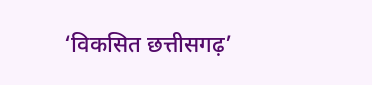‘विकसित छत्तीसगढ़’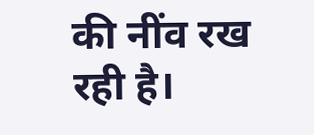की नींव रख रही है।